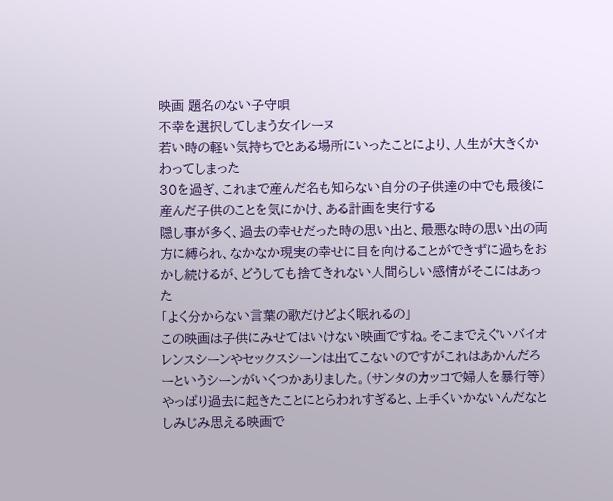映画 題名のない子守唄
不幸を選択してしまう女イレーヌ
若い時の軽い気持ちでとある場所にいったことにより、人生が大きくかわってしまった
30を過ぎ、これまで産んだ名も知らない自分の子供達の中でも最後に産んだ子供のことを気にかけ、ある計画を実行する
隠し事が多く、過去の幸せだった時の思い出と、最悪な時の思い出の両方に縛られ、なかなか現実の幸せに目を向けることができずに過ちをおかし続けるが、どうしても捨てきれない人間らしい感情がそこにはあった
「よく分からない言葉の歌だけどよく眠れるの」
この映画は子供にみせてはいけない映画ですね。そこまでえぐいバイオレンスシーンやセックスシーンは出てこないのですがこれはあかんだろーというシーンがいくつかありました。(サンタのカッコで婦人を暴行等)
やっぱり過去に起きたことにとらわれすぎると、上手くいかないんだなとしみじみ思える映画で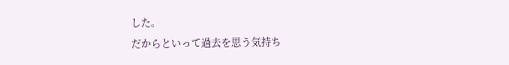した。
だからといって過去を思う気持ち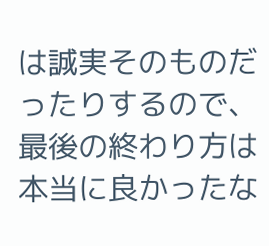は誠実そのものだったりするので、最後の終わり方は本当に良かったな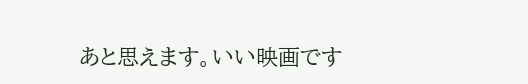あと思えます。いい映画です